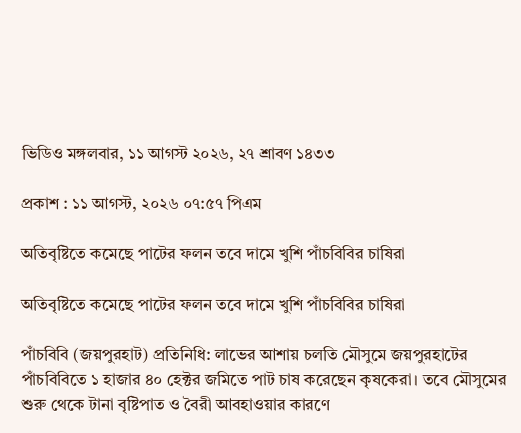ভিডিও মঙ্গলবার, ১১ আগস্ট ২০২৬, ২৭ শ্রাবণ ১৪৩৩

প্রকাশ : ১১ আগস্ট, ২০২৬ ০৭:৫৭ পিএম

অতিবৃষ্টিতে কমেছে পাটের ফলন তবে দামে খুশি পাঁচবিবির চাষিরা

অতিবৃষ্টিতে কমেছে পাটের ফলন তবে দামে খুশি পাঁচবিবির চাষিরা

পাঁচবিবি (জয়পুরহাট) প্রতিনিধি: লাভের আশায় চলতি মৌসুমে জয়পুরহাটের পাঁচবিবিতে ১ হাজার ৪০ হেক্টর জমিতে পাট চাষ করেছেন কৃষকেরা। তবে মৌসুমের শুরু থেকে টানা বৃষ্টিপাত ও বৈরী আবহাওয়ার কারণে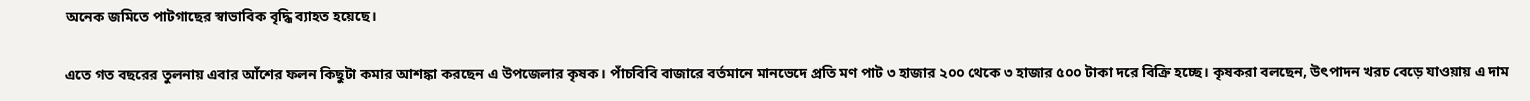অনেক জমিতে পাটগাছের স্বাভাবিক বৃদ্ধি ব্যাহত হয়েছে।

এতে গত বছরের তুলনায় এবার আঁশের ফলন কিছুটা কমার আশঙ্কা করছেন এ উপজেলার কৃষক। পাঁচবিবি বাজারে বর্তমানে মানভেদে প্রতি মণ পাট ৩ হাজার ২০০ থেকে ৩ হাজার ৫০০ টাকা দরে বিক্রি হচ্ছে। কৃষকরা বলছেন, উৎপাদন খরচ বেড়ে যাওয়ায় এ দাম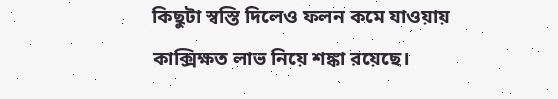কিছুটা স্বস্তি দিলেও ফলন কমে যাওয়ায় কাক্সিক্ষত লাভ নিয়ে শঙ্কা রয়েছে।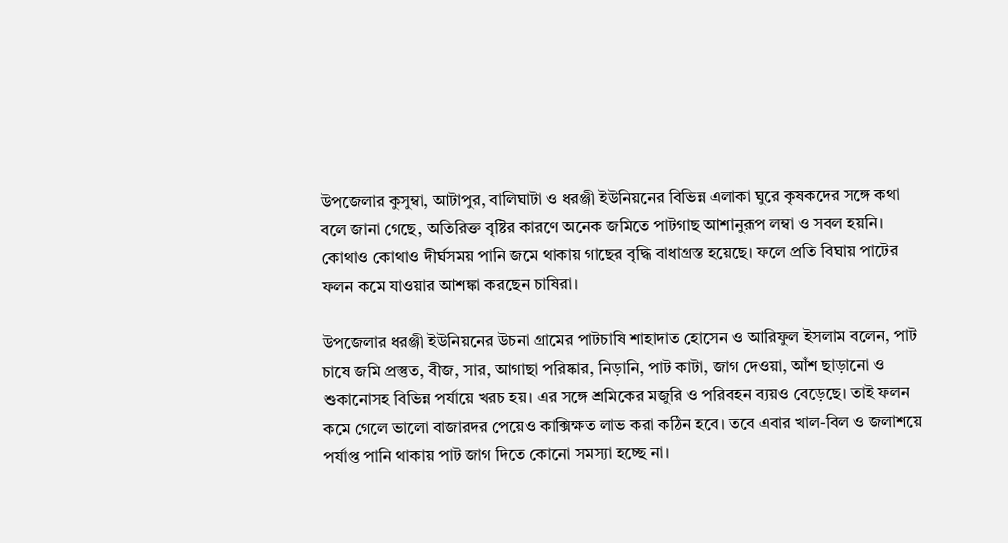উপজেলার কুসুম্বা, আটাপুর, বালিঘাটা ও ধরঞ্জী ইউনিয়নের বিভিন্ন এলাকা ঘুরে কৃষকদের সঙ্গে কথা বলে জানা গেছে, অতিরিক্ত বৃষ্টির কারণে অনেক জমিতে পাটগাছ আশানুরূপ লম্বা ও সবল হয়নি। কোথাও কোথাও দীর্ঘসময় পানি জমে থাকায় গাছের বৃদ্ধি বাধাগ্রস্ত হয়েছে। ফলে প্রতি বিঘায় পাটের ফলন কমে যাওয়ার আশঙ্কা করছেন চাষিরা।

উপজেলার ধরঞ্জী ইউনিয়নের উচনা গ্রামের পাটচাষি শাহাদাত হোসেন ও আরিফুল ইসলাম বলেন, পাট চাষে জমি প্রস্তুত, বীজ, সার, আগাছা পরিষ্কার, নিড়ানি, পাট কাটা, জাগ দেওয়া, আঁশ ছাড়ানো ও শুকানোসহ বিভিন্ন পর্যায়ে খরচ হয়। এর সঙ্গে শ্রমিকের মজুরি ও পরিবহন ব্যয়ও বেড়েছে। তাই ফলন কমে গেলে ভালো বাজারদর পেয়েও কাক্সিক্ষত লাভ করা কঠিন হবে। তবে এবার খাল-বিল ও জলাশয়ে পর্যাপ্ত পানি থাকায় পাট জাগ দিতে কোনো সমস্যা হচ্ছে না।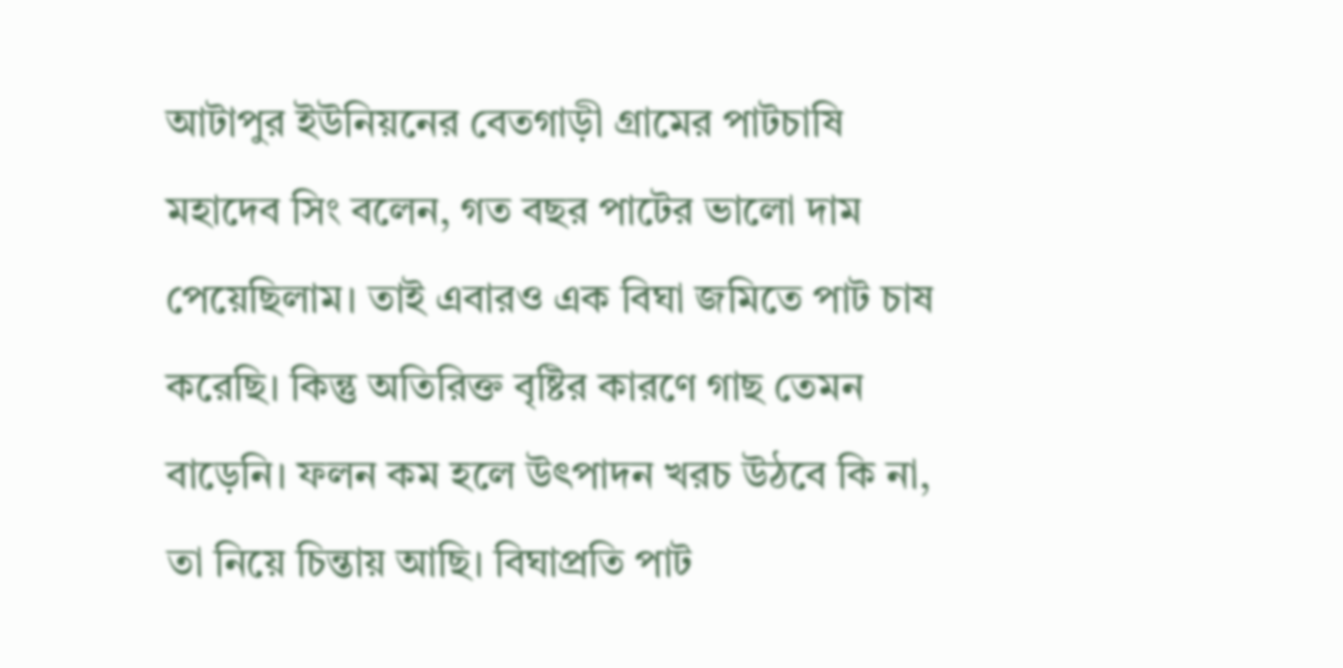আটাপুর ইউনিয়নের বেতগাড়ী গ্রামের পাটচাষি মহাদেব সিং বলেন, গত বছর পাটের ভালো দাম পেয়েছিলাম। তাই এবারও এক বিঘা জমিতে পাট চাষ করেছি। কিন্তু অতিরিক্ত বৃষ্টির কারণে গাছ তেমন বাড়েনি। ফলন কম হলে উৎপাদন খরচ উঠবে কি না, তা নিয়ে চিন্তায় আছি। বিঘাপ্রতি পাট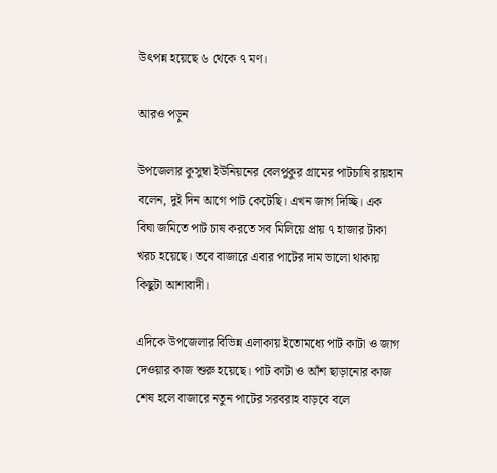উৎপন্ন হয়েছে ৬ থেকে ৭ মণ।

আরও পড়ুন

উপজেলার কুসুম্বা ইউনিয়নের বেলপুকুর গ্রামের পাটচাষি রায়হান বলেন, দুই দিন আগে পাট কেটেছি। এখন জাগ দিচ্ছি। এক বিঘা জমিতে পাট চাষ করতে সব মিলিয়ে প্রায় ৭ হাজার টাকা খরচ হয়েছে। তবে বাজারে এবার পাটের দাম ভালো থাকায় কিছুটা আশাবাদী।

এদিকে উপজেলার বিভিন্ন এলাকায় ইতোমধ্যে পাট কাটা ও জাগ দেওয়ার কাজ শুরু হয়েছে। পাট কাটা ও আঁশ ছাড়ানোর কাজ শেষ হলে বাজারে নতুন পাটের সরবরাহ বাড়বে বলে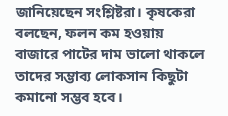জানিয়েছেন সংশ্লিষ্টরা। কৃষকেরা বলছেন, ফলন কম হওয়ায় বাজারে পাটের দাম ভালো থাকলে তাদের সম্ভাব্য লোকসান কিছুটা কমানো সম্ভব হবে।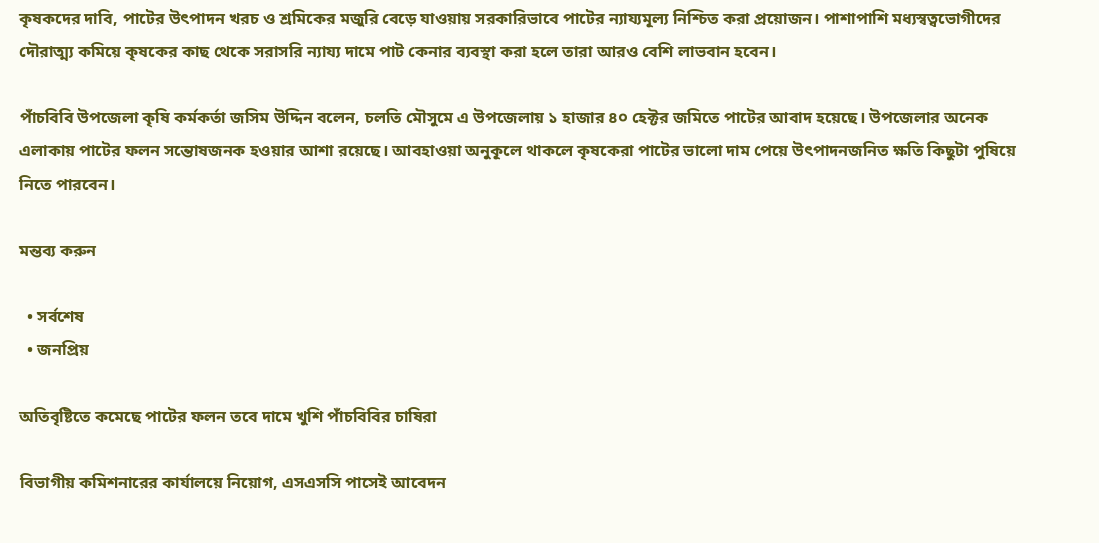কৃষকদের দাবি, পাটের উৎপাদন খরচ ও শ্রমিকের মজুরি বেড়ে যাওয়ায় সরকারিভাবে পাটের ন্যায্যমূল্য নিশ্চিত করা প্রয়োজন। পাশাপাশি মধ্যস্বত্বভোগীদের দৌরাত্ম্য কমিয়ে কৃষকের কাছ থেকে সরাসরি ন্যায্য দামে পাট কেনার ব্যবস্থা করা হলে তারা আরও বেশি লাভবান হবেন।

পাঁচবিবি উপজেলা কৃষি কর্মকর্তা জসিম উদ্দিন বলেন, চলতি মৌসুমে এ উপজেলায় ১ হাজার ৪০ হেক্টর জমিতে পাটের আবাদ হয়েছে। উপজেলার অনেক এলাকায় পাটের ফলন সন্তোষজনক হওয়ার আশা রয়েছে। আবহাওয়া অনুকূলে থাকলে কৃষকেরা পাটের ভালো দাম পেয়ে উৎপাদনজনিত ক্ষতি কিছুটা পুষিয়ে নিতে পারবেন।

মন্তব্য করুন

  • সর্বশেষ
  • জনপ্রিয়

অতিবৃষ্টিতে কমেছে পাটের ফলন তবে দামে খুশি পাঁচবিবির চাষিরা

বিভাগীয় কমিশনারের কার্যালয়ে নিয়োগ, এসএসসি পাসেই আবেদন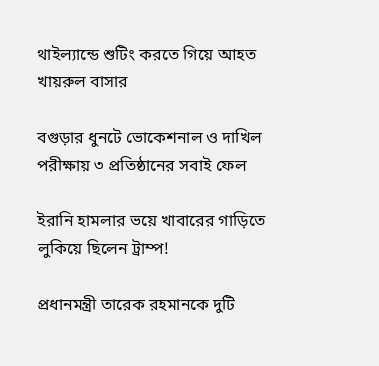থাইল্যান্ডে শুটিং করতে গিয়ে আহত খায়রুল বাসার

বগুড়ার ধুনটে ভোকেশনাল ও দাখিল পরীক্ষায় ৩ প্রতিষ্ঠানের সবাই ফেল

ইরানি হামলার ভয়ে খাবারের গাড়িতে লুকিয়ে ছিলেন ট্রাম্প!

প্রধানমন্ত্রী তারেক রহমানকে দুটি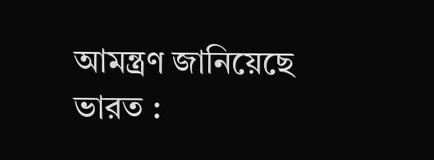আমন্ত্রণ জানিয়েছে ভারত :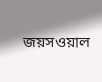জয়সওয়াল